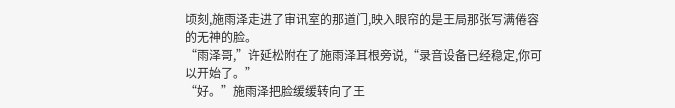顷刻,施雨泽走进了审讯室的那道门,映入眼帘的是王局那张写满倦容的无神的脸。
“雨泽哥,”许延松附在了施雨泽耳根旁说,“录音设备已经稳定,你可以开始了。”
“好。”施雨泽把脸缓缓转向了王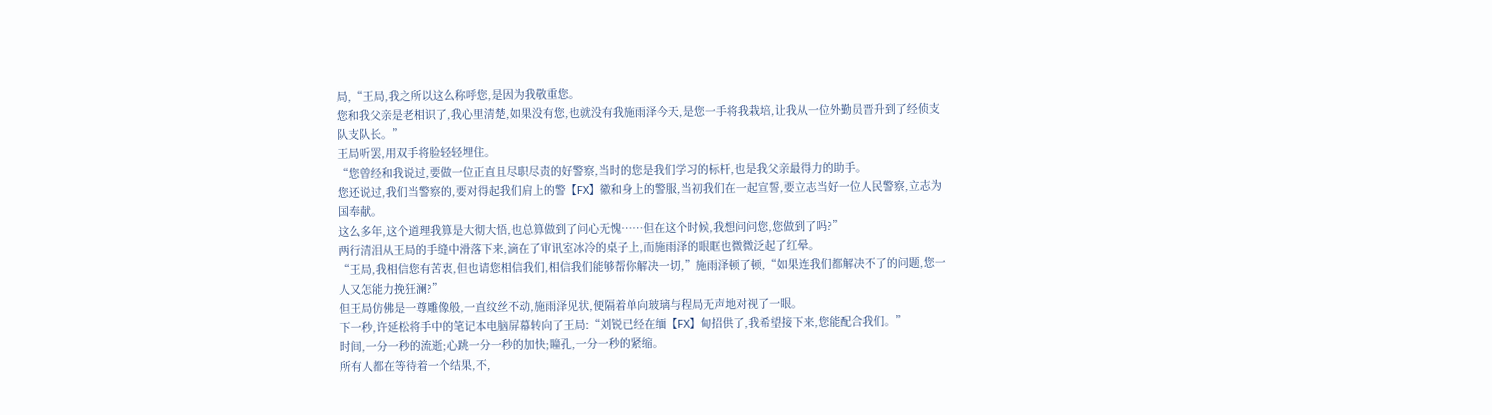局,“王局,我之所以这么称呼您,是因为我敬重您。
您和我父亲是老相识了,我心里清楚,如果没有您,也就没有我施雨泽今天,是您一手将我栽培,让我从一位外勤员晋升到了经侦支队支队长。”
王局听罢,用双手将脸轻轻埋住。
“您曾经和我说过,要做一位正直且尽职尽责的好警察,当时的您是我们学习的标杆,也是我父亲最得力的助手。
您还说过,我们当警察的,要对得起我们肩上的警【FX】徽和身上的警服,当初我们在一起宣誓,要立志当好一位人民警察,立志为国奉献。
这么多年,这个道理我算是大彻大悟,也总算做到了问心无愧……但在这个时候,我想问问您,您做到了吗?”
两行清泪从王局的手缝中滑落下来,滴在了审讯室冰冷的桌子上,而施雨泽的眼眶也微微泛起了红晕。
“王局,我相信您有苦衷,但也请您相信我们,相信我们能够帮你解决一切,”施雨泽顿了顿,“如果连我们都解决不了的问题,您一人又怎能力挽狂澜?”
但王局仿佛是一尊雕像般,一直纹丝不动,施雨泽见状,便隔着单向玻璃与程局无声地对视了一眼。
下一秒,许延松将手中的笔记本电脑屏幕转向了王局:“刘锐已经在缅【FX】甸招供了,我希望接下来,您能配合我们。”
时间,一分一秒的流逝;心跳一分一秒的加快;瞳孔,一分一秒的紧缩。
所有人都在等待着一个结果,不,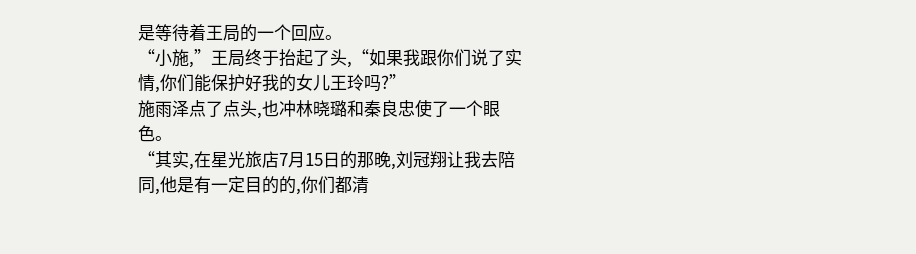是等待着王局的一个回应。
“小施,”王局终于抬起了头,“如果我跟你们说了实情,你们能保护好我的女儿王玲吗?”
施雨泽点了点头,也冲林晓璐和秦良忠使了一个眼色。
“其实,在星光旅店7月15日的那晚,刘冠翔让我去陪同,他是有一定目的的,你们都清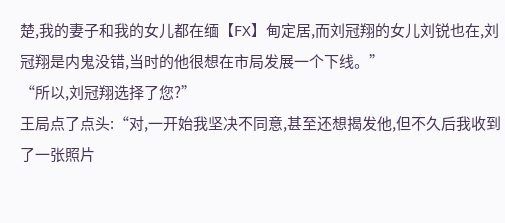楚,我的妻子和我的女儿都在缅【FX】甸定居,而刘冠翔的女儿刘锐也在,刘冠翔是内鬼没错,当时的他很想在市局发展一个下线。”
“所以,刘冠翔选择了您?”
王局点了点头:“对,一开始我坚决不同意,甚至还想揭发他,但不久后我收到了一张照片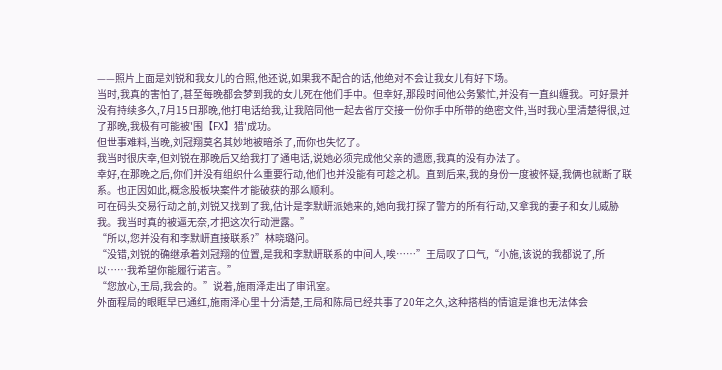——照片上面是刘锐和我女儿的合照,他还说,如果我不配合的话,他绝对不会让我女儿有好下场。
当时,我真的害怕了,甚至每晚都会梦到我的女儿死在他们手中。但幸好,那段时间他公务繁忙,并没有一直纠缠我。可好景并没有持续多久,7月15日那晚,他打电话给我,让我陪同他一起去省厅交接一份你手中所带的绝密文件,当时我心里清楚得很,过了那晚,我极有可能被'围【FX】猎'成功。
但世事难料,当晚,刘冠翔莫名其妙地被暗杀了,而你也失忆了。
我当时很庆幸,但刘锐在那晚后又给我打了通电话,说她必须完成他父亲的遗愿,我真的没有办法了。
幸好,在那晚之后,你们并没有组织什么重要行动,他们也并没能有可趁之机。直到后来,我的身份一度被怀疑,我俩也就断了联系。也正因如此,概念股板块案件才能破获的那么顺利。
可在码头交易行动之前,刘锐又找到了我,估计是李默岍派她来的,她向我打探了警方的所有行动,又拿我的妻子和女儿威胁我。我当时真的被逼无奈,才把这次行动泄露。”
“所以,您并没有和李默岍直接联系?”林晓璐问。
“没错,刘锐的确继承着刘冠翔的位置,是我和李默岍联系的中间人,唉……”王局叹了口气,“小施,该说的我都说了,所以……我希望你能履行诺言。”
“您放心,王局,我会的。”说着,施雨泽走出了审讯室。
外面程局的眼眶早已通红,施雨泽心里十分清楚,王局和陈局已经共事了20年之久,这种搭档的情谊是谁也无法体会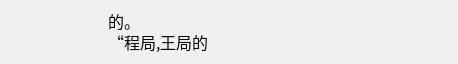的。
“程局,王局的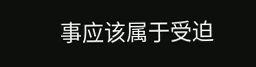事应该属于受迫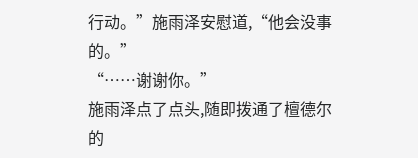行动。”施雨泽安慰道,“他会没事的。”
“……谢谢你。”
施雨泽点了点头,随即拨通了檀德尔的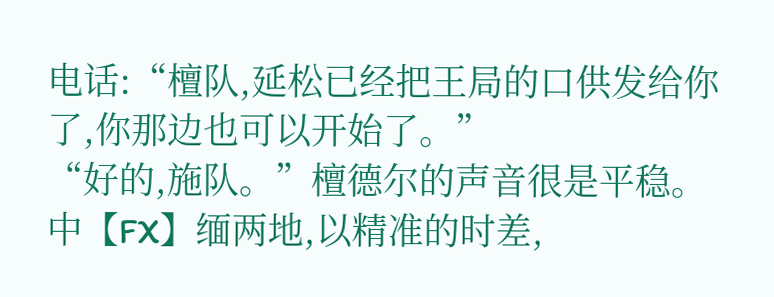电话:“檀队,延松已经把王局的口供发给你了,你那边也可以开始了。”
“好的,施队。”檀德尔的声音很是平稳。
中【FX】缅两地,以精准的时差,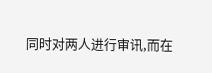同时对两人进行审讯,而在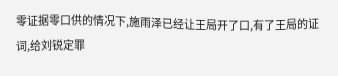零证据零口供的情况下,施雨泽已经让王局开了口,有了王局的证词,给刘锐定罪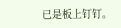已是板上钉钉。